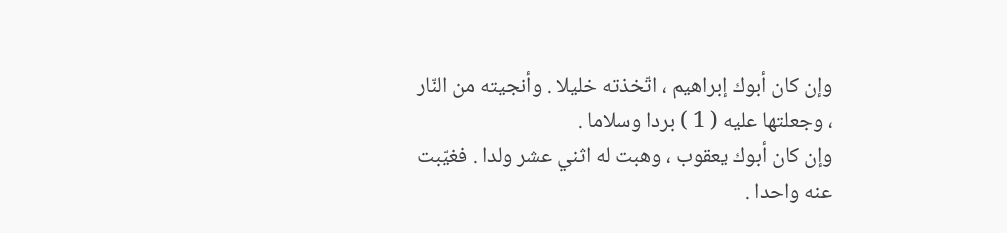وإن كان أبوك إبراهيم ، اتّخذته خليلا . وأنجيته من النّار ، وجعلتها عليه ( 1 ) بردا وسلاما .
وإن كان أبوك يعقوب ، وهبت له اثني عشر ولدا . فغيّبت عنه واحدا .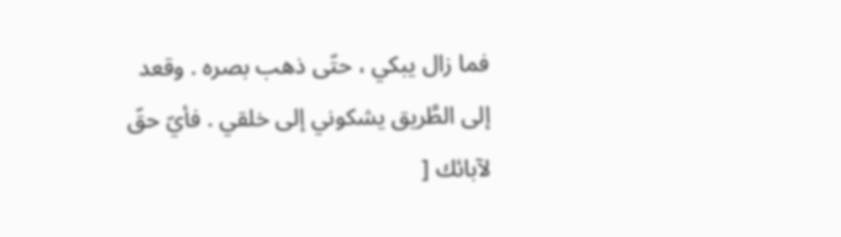فما زال يبكي ، حتّى ذهب بصره . وقعد إلى الطَّريق يشكوني إلى خلقي . فأيّ حقّ لآبائك [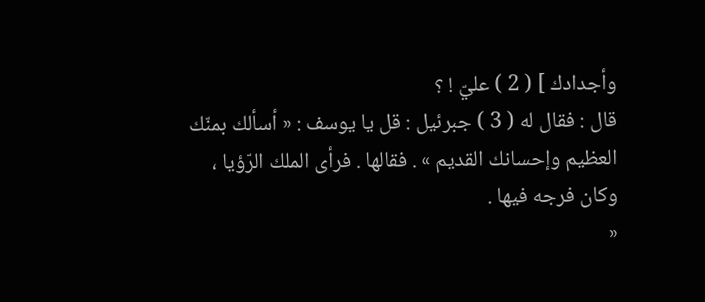وأجدادك ] ( 2 ) عليّ ! ؟
قال : فقال له ( 3 ) جبرئيل : قل يا يوسف : « أسألك بمنّك العظيم وإحسانك القديم » . فقالها . فرأى الملك الرّؤيا ، وكان فرجه فيها .
«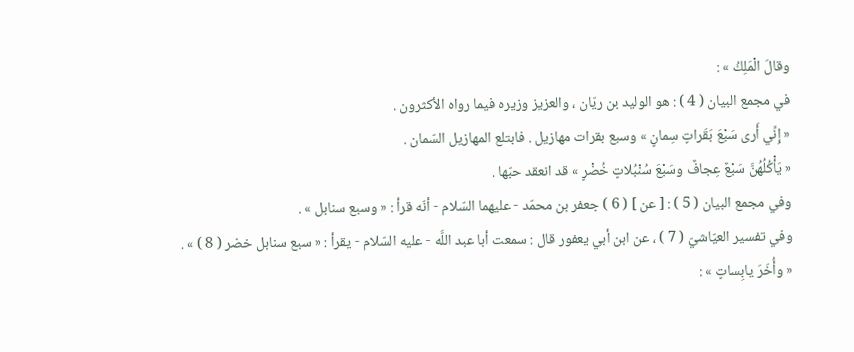وقالَ الْمَلِكُ » :
في مجمع البيان ( 4 ) : هو الوليد بن ريّان ، والعزيز وزيره فيما رواه الأكثرون .
« إِنِّي أَرى سَبْعَ بَقَراتٍ سِمانٍ » وسبع بقرات مهازيل . فابتلع المهازيل السّمان .
« يَأْكُلُهُنَّ سَبْعٌ عِجافٌ وسَبْعَ سُنْبُلاتٍ خُضْرٍ » قد انعقد حبّها .
وفي مجمع البيان ( 5 ) : [ عن ] ( 6 ) جعفر بن محمّد - عليهما السّلام - أنّه قرأ : « وسبع سنابل » .
وفي تفسير العيّاشيّ ( 7 ) ، عن ابن أبي يعفور قال : سمعت أبا عبد اللَّه - عليه السّلام - يقرأ : « سبع سنابل خضر ( 8 ) » .
« وأُخَرَ يابِساتٍ » :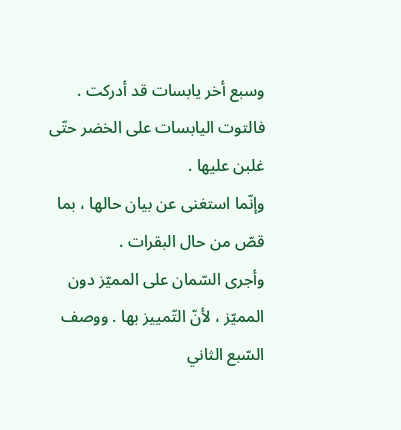وسبع أخر يابسات قد أدركت . فالتوت اليابسات على الخضر حتّى غلبن عليها .
وإنّما استغنى عن بيان حالها ، بما قصّ من حال البقرات .
وأجرى السّمان على المميّز دون المميّز ، لأنّ التّمييز بها . ووصف السّبع الثاني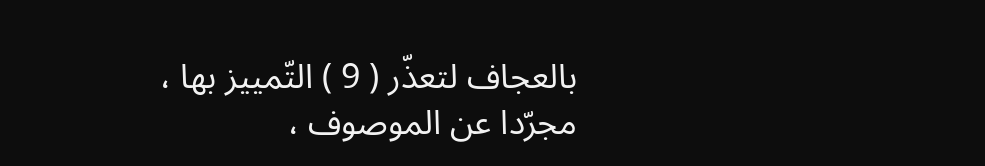بالعجاف لتعذّر ( 9 ) التّمييز بها ، مجرّدا عن الموصوف ،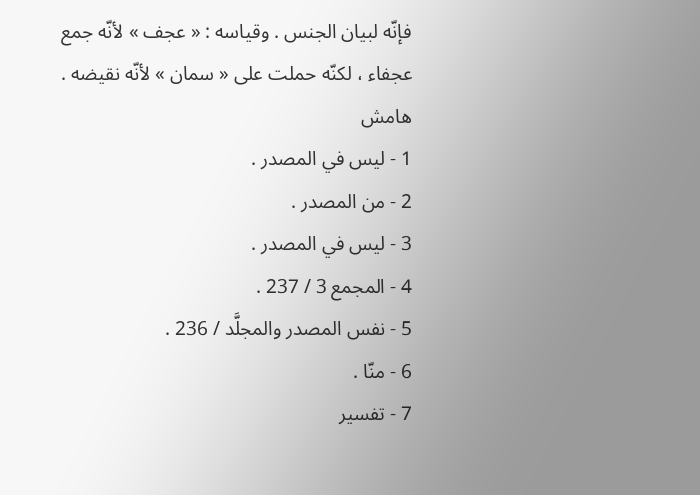فإنّه لبيان الجنس . وقياسه : « عجف » لأنّه جمع عجفاء ، لكنّه حملت على « سمان » لأنّه نقيضه .
هامش
1 - ليس في المصدر .
2 - من المصدر .
3 - ليس في المصدر .
4 - المجمع 3 / 237 .
5 - نفس المصدر والمجلَّد / 236 .
6 - منّا .
7 - تفسير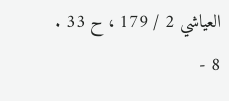العياشي 2 / 179 ، ح 33 .
8 -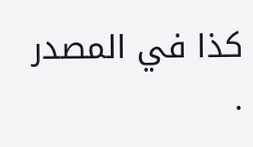كذا في المصدر .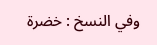وفي النسخ : خضرة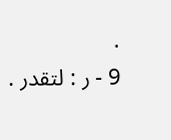.
9 - ر : لتقدر .